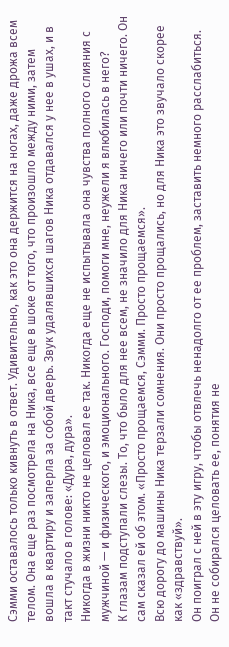Сэмми оставалось только кивнуть в ответ. Удивительно, как это она держится на ногах, даже дрожа всем телом. Она еще раз посмотрела на Ника, все еще в шоке от того, что произошло между ними, затем вошла в квартиру и заперла за собой дверь. Звук удалявшихся шагов Ника отдавался у нее в ушах, и в такт стучало в голове: «Дура, дура».
Никогда в жизни никто не целовал ее так. Никогда еще не испытывала она чувства полного слияния с мужчиной — и физического, и эмоционального. Господи, помоги мне, неужели я влюбилась в него?
К глазам подступали слезы. То, что было для нее всем, не значило для Ника ничего или почти ничего. Он сам сказал ей об этом. «Просто прощаемся, Сэмми. Просто прощаемся».
Всю дорогу до машины Ника терзали сомнения. Они просто прощались, но для Ника это звучало скорее как «здравствуй».
Он поиграл с ней в эту игру, чтобы отвлечь ненадолго от ее проблем, заставить немного расслабиться. Он не собирался целовать ее, понятия не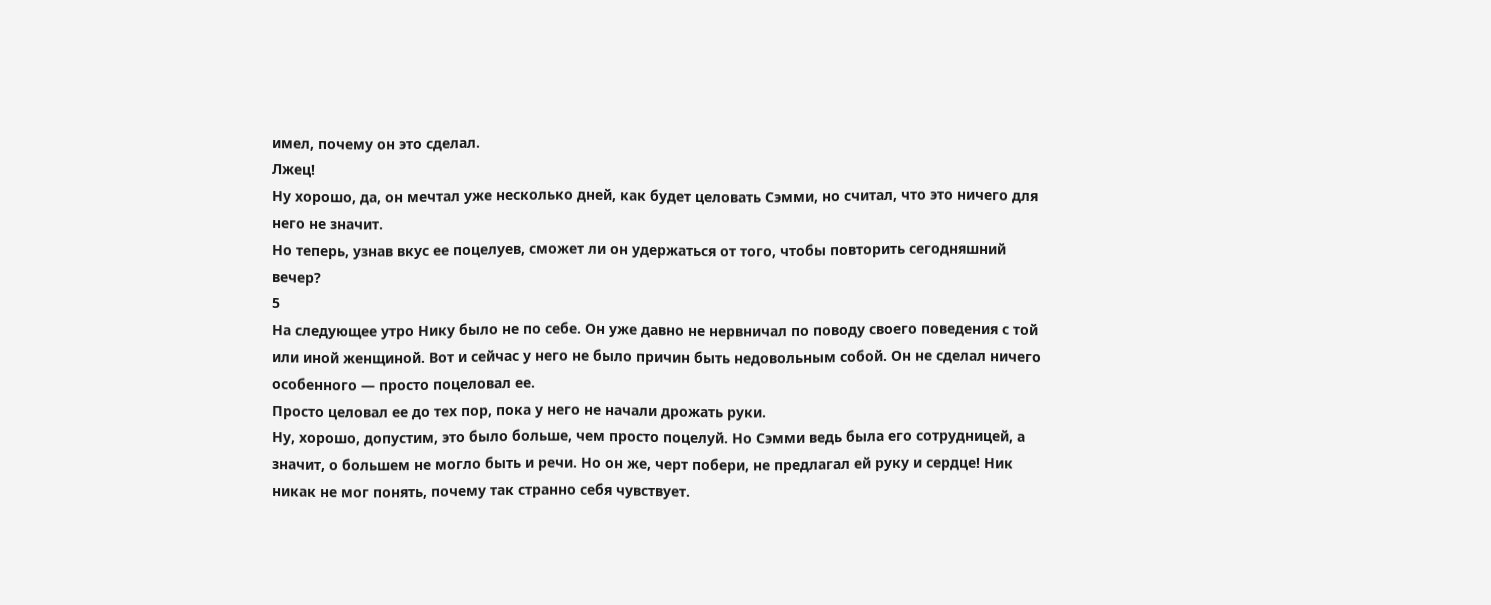имел, почему он это сделал.
Лжец!
Ну хорошо, да, он мечтал уже несколько дней, как будет целовать Сэмми, но считал, что это ничего для него не значит.
Но теперь, узнав вкус ее поцелуев, сможет ли он удержаться от того, чтобы повторить сегодняшний вечер?
5
На следующее утро Нику было не по себе. Он уже давно не нервничал по поводу своего поведения с той или иной женщиной. Вот и сейчас у него не было причин быть недовольным собой. Он не сделал ничего особенного — просто поцеловал ее.
Просто целовал ее до тех пор, пока у него не начали дрожать руки.
Ну, хорошо, допустим, это было больше, чем просто поцелуй. Но Сэмми ведь была его сотрудницей, а значит, о большем не могло быть и речи. Но он же, черт побери, не предлагал ей руку и сердце! Ник никак не мог понять, почему так странно себя чувствует.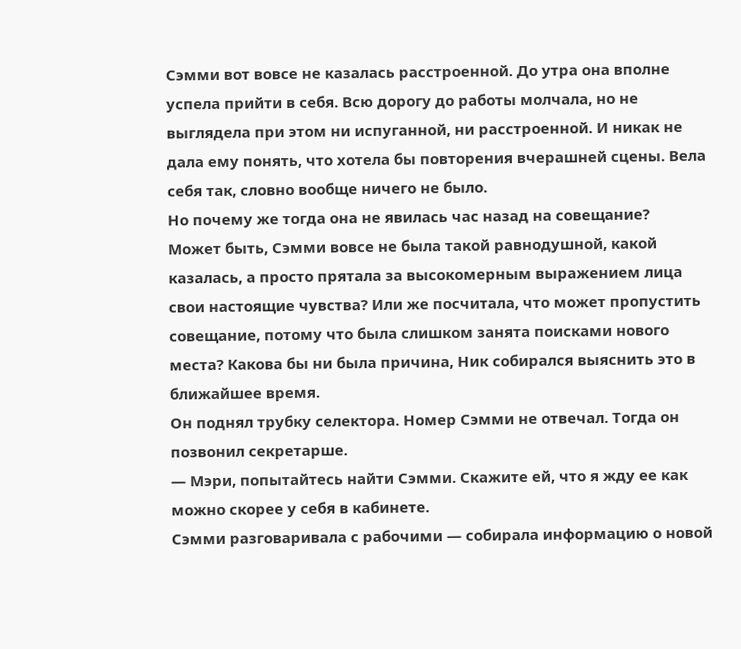Сэмми вот вовсе не казалась расстроенной. До утра она вполне успела прийти в себя. Всю дорогу до работы молчала, но не выглядела при этом ни испуганной, ни расстроенной. И никак не дала ему понять, что хотела бы повторения вчерашней сцены. Вела себя так, словно вообще ничего не было.
Но почему же тогда она не явилась час назад на совещание?
Может быть, Сэмми вовсе не была такой равнодушной, какой казалась, а просто прятала за высокомерным выражением лица свои настоящие чувства? Или же посчитала, что может пропустить совещание, потому что была слишком занята поисками нового места? Какова бы ни была причина, Ник собирался выяснить это в ближайшее время.
Он поднял трубку селектора. Номер Сэмми не отвечал. Тогда он позвонил секретарше.
— Мэри, попытайтесь найти Сэмми. Скажите ей, что я жду ее как можно скорее у себя в кабинете.
Сэмми разговаривала с рабочими — собирала информацию о новой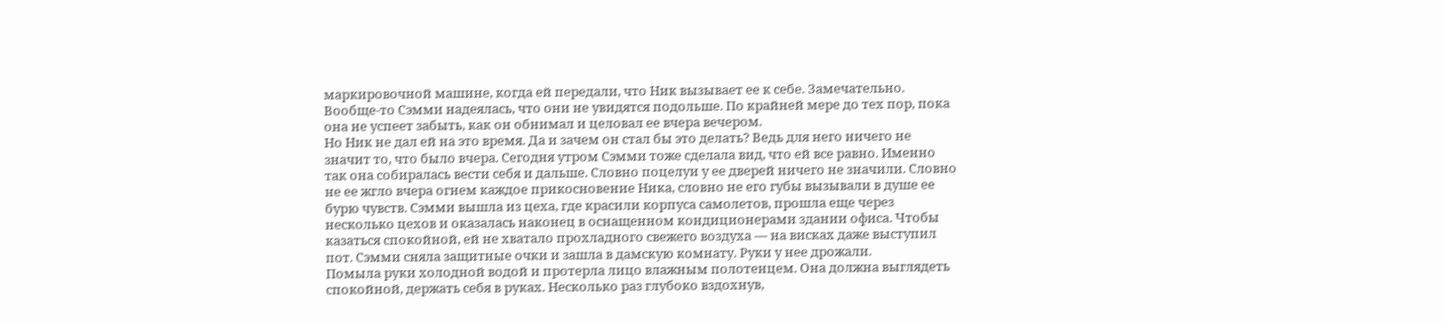маркировочной машине, когда ей передали, что Ник вызывает ее к себе. Замечательно. Вообще-то Сэмми надеялась, что они не увидятся подольше. По крайней мере до тех пор, пока она не успеет забыть, как он обнимал и целовал ее вчера вечером.
Но Ник не дал ей на это время. Да и зачем он стал бы это делать? Ведь для него ничего не значит то, что было вчера. Сегодня утром Сэмми тоже сделала вид, что ей все равно. Именно так она собиралась вести себя и дальше. Словно поцелуи у ее дверей ничего не значили. Словно не ее жгло вчера огнем каждое прикосновение Ника, словно не его губы вызывали в душе ее бурю чувств. Сэмми вышла из цеха, где красили корпуса самолетов, прошла еще через несколько цехов и оказалась наконец в оснащенном кондиционерами здании офиса. Чтобы казаться спокойной, ей не хватало прохладного свежего воздуха — на висках даже выступил пот. Сэмми сняла защитные очки и зашла в дамскую комнату. Руки у нее дрожали.
Помыла руки холодной водой и протерла лицо влажным полотенцем. Она должна выглядеть спокойной, держать себя в руках. Несколько раз глубоко вздохнув,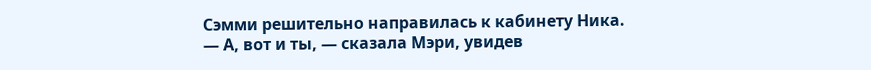Сэмми решительно направилась к кабинету Ника.
— А, вот и ты, — сказала Мэри, увидев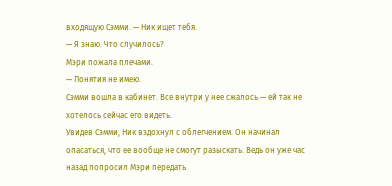входящую Сэмми. — Ник ищет тебя.
— Я знаю. Что случилось?
Мэри пожала плечами.
— Понятия не имею.
Сэмми вошла в кабинет. Все внутри у нее сжалось — ей так не хотелось сейчас его видеть.
Увидев Сэмми, Ник вздохнул с облегчением. Он начинал опасаться, что ее вообще не смогут разыскать. Ведь он уже час назад попросил Мэри передать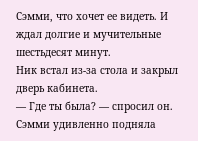Сэмми, что хочет ее видеть. И ждал долгие и мучительные шестьдесят минут.
Ник встал из-за стола и закрыл дверь кабинета.
— Где ты была? — спросил он.
Сэмми удивленно подняла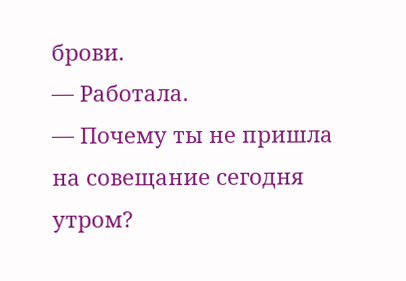брови.
— Работала.
— Почему ты не пришла на совещание сегодня утром?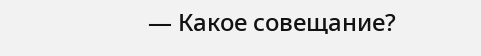— Какое совещание?